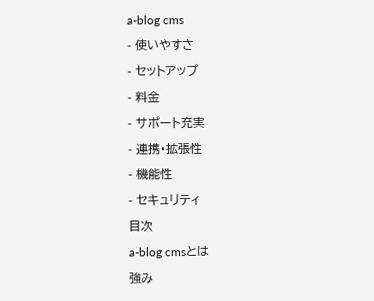a-blog cms
- 使いやすさ
- セットアップ
- 料金
- サポート充実
- 連携・拡張性
- 機能性
- セキュリティ
目次
a-blog cmsとは
強み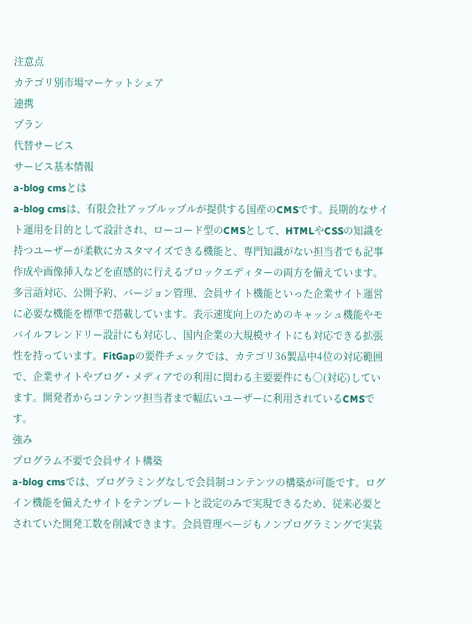注意点
カテゴリ別市場マーケットシェア
連携
プラン
代替サービス
サービス基本情報
a-blog cmsとは
a-blog cmsは、有限会社アップルップルが提供する国産のCMSです。長期的なサイト運用を目的として設計され、ローコード型のCMSとして、HTMLやCSSの知識を持つユーザーが柔軟にカスタマイズできる機能と、専門知識がない担当者でも記事作成や画像挿入などを直感的に行えるブロックエディターの両方を備えています。多言語対応、公開予約、バージョン管理、会員サイト機能といった企業サイト運営に必要な機能を標準で搭載しています。表示速度向上のためのキャッシュ機能やモバイルフレンドリー設計にも対応し、国内企業の大規模サイトにも対応できる拡張性を持っています。FitGapの要件チェックでは、カテゴリ36製品中4位の対応範囲で、企業サイトやブログ・メディアでの利用に関わる主要要件にも○(対応)しています。開発者からコンテンツ担当者まで幅広いユーザーに利用されているCMSです。
強み
プログラム不要で会員サイト構築
a-blog cmsでは、プログラミングなしで会員制コンテンツの構築が可能です。ログイン機能を備えたサイトをテンプレートと設定のみで実現できるため、従来必要とされていた開発工数を削減できます。会員管理ページもノンプログラミングで実装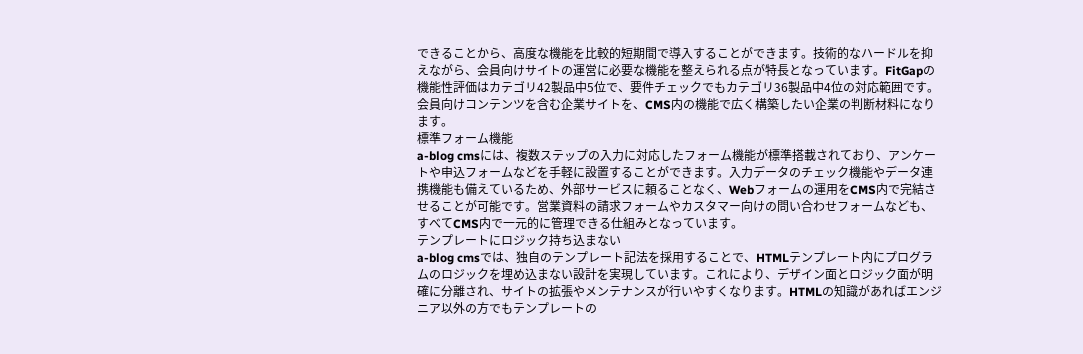できることから、高度な機能を比較的短期間で導入することができます。技術的なハードルを抑えながら、会員向けサイトの運営に必要な機能を整えられる点が特長となっています。FitGapの機能性評価はカテゴリ42製品中5位で、要件チェックでもカテゴリ36製品中4位の対応範囲です。会員向けコンテンツを含む企業サイトを、CMS内の機能で広く構築したい企業の判断材料になります。
標準フォーム機能
a-blog cmsには、複数ステップの入力に対応したフォーム機能が標準搭載されており、アンケートや申込フォームなどを手軽に設置することができます。入力データのチェック機能やデータ連携機能も備えているため、外部サービスに頼ることなく、Webフォームの運用をCMS内で完結させることが可能です。営業資料の請求フォームやカスタマー向けの問い合わせフォームなども、すべてCMS内で一元的に管理できる仕組みとなっています。
テンプレートにロジック持ち込まない
a-blog cmsでは、独自のテンプレート記法を採用することで、HTMLテンプレート内にプログラムのロジックを埋め込まない設計を実現しています。これにより、デザイン面とロジック面が明確に分離され、サイトの拡張やメンテナンスが行いやすくなります。HTMLの知識があればエンジニア以外の方でもテンプレートの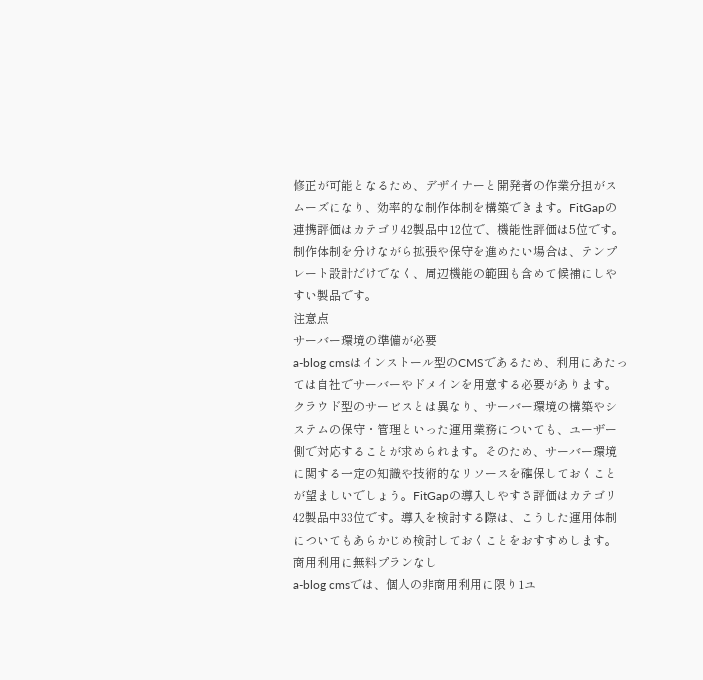修正が可能となるため、デザイナーと開発者の作業分担がスムーズになり、効率的な制作体制を構築できます。FitGapの連携評価はカテゴリ42製品中12位で、機能性評価は5位です。制作体制を分けながら拡張や保守を進めたい場合は、テンプレート設計だけでなく、周辺機能の範囲も含めて候補にしやすい製品です。
注意点
サーバー環境の準備が必要
a-blog cmsはインストール型のCMSであるため、利用にあたっては自社でサーバーやドメインを用意する必要があります。クラウド型のサービスとは異なり、サーバー環境の構築やシステムの保守・管理といった運用業務についても、ユーザー側で対応することが求められます。そのため、サーバー環境に関する一定の知識や技術的なリソースを確保しておくことが望ましいでしょう。FitGapの導入しやすさ評価はカテゴリ42製品中33位です。導入を検討する際は、こうした運用体制についてもあらかじめ検討しておくことをおすすめします。
商用利用に無料プランなし
a-blog cmsでは、個人の非商用利用に限り1ユ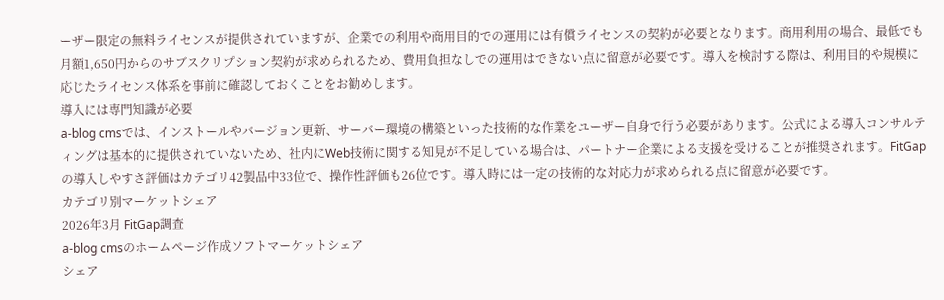ーザー限定の無料ライセンスが提供されていますが、企業での利用や商用目的での運用には有償ライセンスの契約が必要となります。商用利用の場合、最低でも月額1,650円からのサブスクリプション契約が求められるため、費用負担なしでの運用はできない点に留意が必要です。導入を検討する際は、利用目的や規模に応じたライセンス体系を事前に確認しておくことをお勧めします。
導入には専門知識が必要
a-blog cmsでは、インストールやバージョン更新、サーバー環境の構築といった技術的な作業をユーザー自身で行う必要があります。公式による導入コンサルティングは基本的に提供されていないため、社内にWeb技術に関する知見が不足している場合は、パートナー企業による支援を受けることが推奨されます。FitGapの導入しやすさ評価はカテゴリ42製品中33位で、操作性評価も26位です。導入時には一定の技術的な対応力が求められる点に留意が必要です。
カテゴリ別マーケットシェア
2026年3月 FitGap調査
a-blog cmsのホームページ作成ソフトマーケットシェア
シェア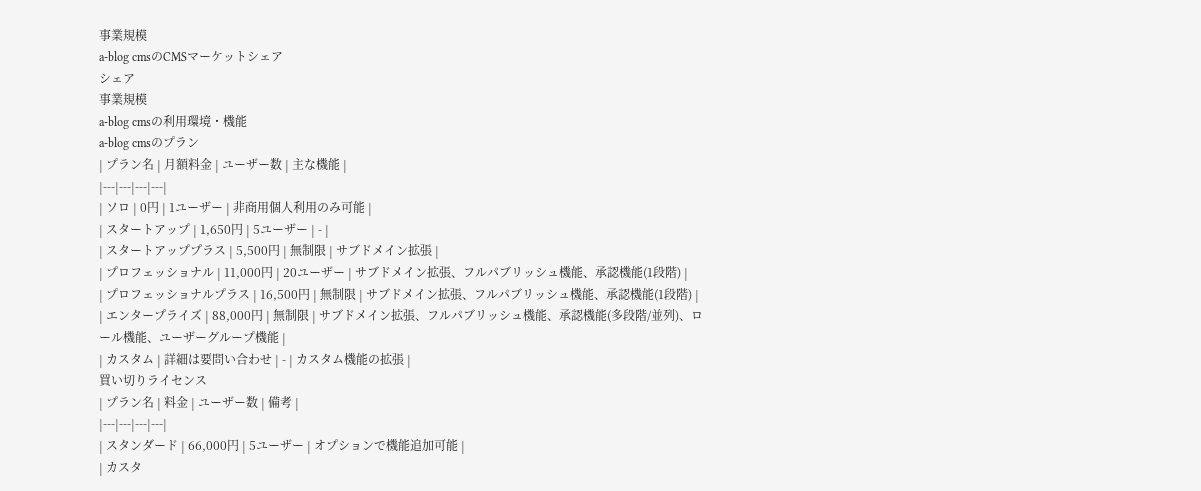事業規模
a-blog cmsのCMSマーケットシェア
シェア
事業規模
a-blog cmsの利用環境・機能
a-blog cmsのプラン
| プラン名 | 月額料金 | ユーザー数 | 主な機能 |
|---|---|---|---|
| ソロ | 0円 | 1ユーザー | 非商用個人利用のみ可能 |
| スタートアップ | 1,650円 | 5ユーザー | - |
| スタートアッププラス | 5,500円 | 無制限 | サブドメイン拡張 |
| プロフェッショナル | 11,000円 | 20ユーザー | サブドメイン拡張、フルパブリッシュ機能、承認機能(1段階) |
| プロフェッショナルプラス | 16,500円 | 無制限 | サブドメイン拡張、フルパブリッシュ機能、承認機能(1段階) |
| エンタープライズ | 88,000円 | 無制限 | サブドメイン拡張、フルパブリッシュ機能、承認機能(多段階/並列)、ロール機能、ユーザーグループ機能 |
| カスタム | 詳細は要問い合わせ | - | カスタム機能の拡張 |
買い切りライセンス
| プラン名 | 料金 | ユーザー数 | 備考 |
|---|---|---|---|
| スタンダード | 66,000円 | 5ユーザー | オプションで機能追加可能 |
| カスタ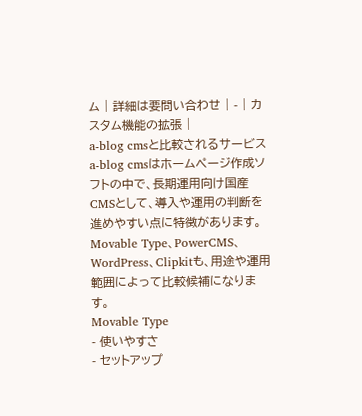ム | 詳細は要問い合わせ | - | カスタム機能の拡張 |
a-blog cmsと比較されるサービス
a-blog cmsはホームページ作成ソフトの中で、長期運用向け国産CMSとして、導入や運用の判断を進めやすい点に特徴があります。Movable Type、PowerCMS、WordPress、Clipkitも、用途や運用範囲によって比較候補になります。
Movable Type
- 使いやすさ
- セットアップ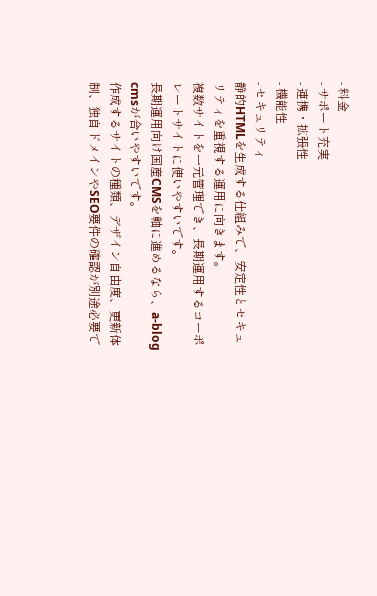- 料金
- サポート充実
- 連携・拡張性
- 機能性
- セキュリティ
静的HTMLを生成する仕組みで、安定性とセキュリティを重視する運用に向きます。
複数サイトを一元管理でき、長期運用するコーポレートサイトに使いやすいです。
長期運用向け国産CMSを軸に進めるなら、a-blog cmsが合いやすいです。
作成するサイトの種類、デザイン自由度、更新体制、独自ドメインやSEO要件の確認が別途必要で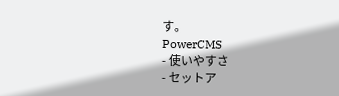す。
PowerCMS
- 使いやすさ
- セットア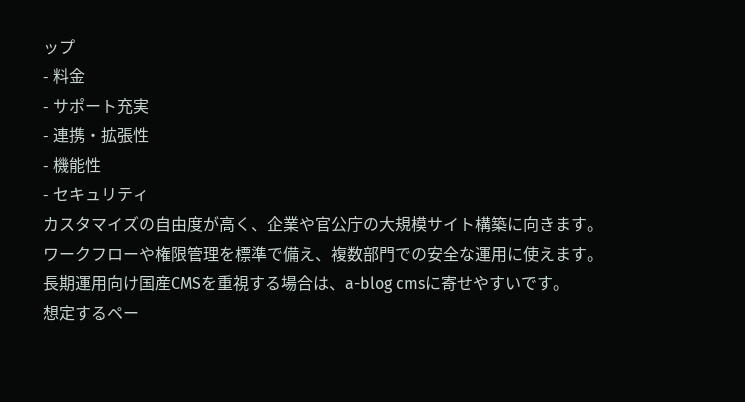ップ
- 料金
- サポート充実
- 連携・拡張性
- 機能性
- セキュリティ
カスタマイズの自由度が高く、企業や官公庁の大規模サイト構築に向きます。
ワークフローや権限管理を標準で備え、複数部門での安全な運用に使えます。
長期運用向け国産CMSを重視する場合は、a-blog cmsに寄せやすいです。
想定するペー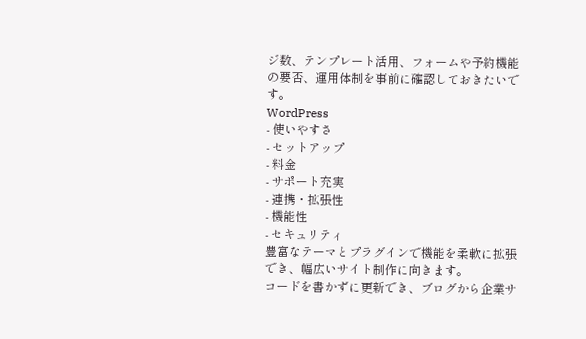ジ数、テンプレート活用、フォームや予約機能の要否、運用体制を事前に確認しておきたいです。
WordPress
- 使いやすさ
- セットアップ
- 料金
- サポート充実
- 連携・拡張性
- 機能性
- セキュリティ
豊富なテーマとプラグインで機能を柔軟に拡張でき、幅広いサイト制作に向きます。
コードを書かずに更新でき、ブログから企業サ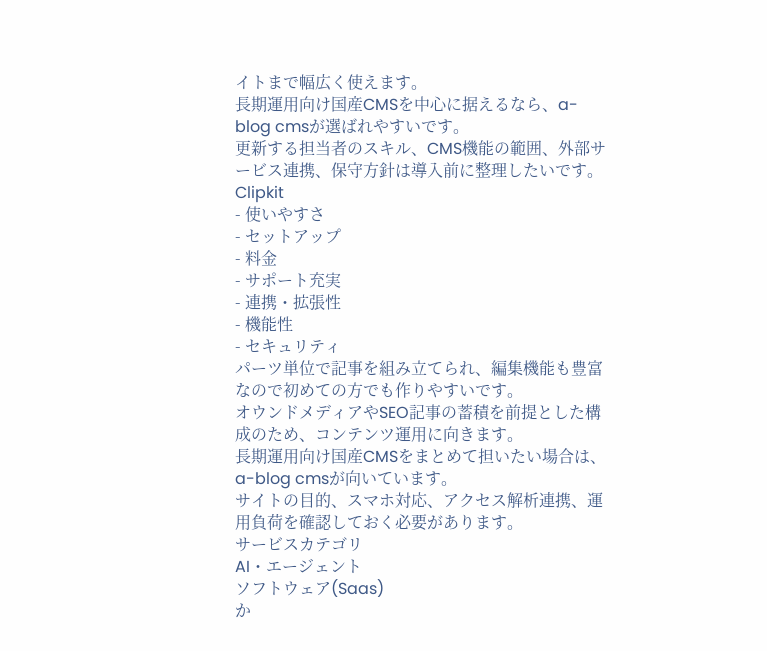イトまで幅広く使えます。
長期運用向け国産CMSを中心に据えるなら、a-blog cmsが選ばれやすいです。
更新する担当者のスキル、CMS機能の範囲、外部サービス連携、保守方針は導入前に整理したいです。
Clipkit
- 使いやすさ
- セットアップ
- 料金
- サポート充実
- 連携・拡張性
- 機能性
- セキュリティ
パーツ単位で記事を組み立てられ、編集機能も豊富なので初めての方でも作りやすいです。
オウンドメディアやSEO記事の蓄積を前提とした構成のため、コンテンツ運用に向きます。
長期運用向け国産CMSをまとめて担いたい場合は、a-blog cmsが向いています。
サイトの目的、スマホ対応、アクセス解析連携、運用負荷を確認しておく必要があります。
サービスカテゴリ
AI・エージェント
ソフトウェア(Saas)
か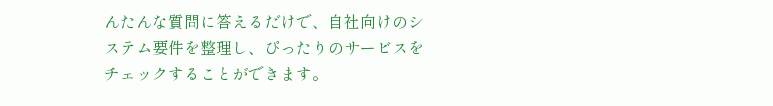んたんな質問に答えるだけで、自社向けのシステム要件を整理し、ぴったりのサービスをチェックすることができます。